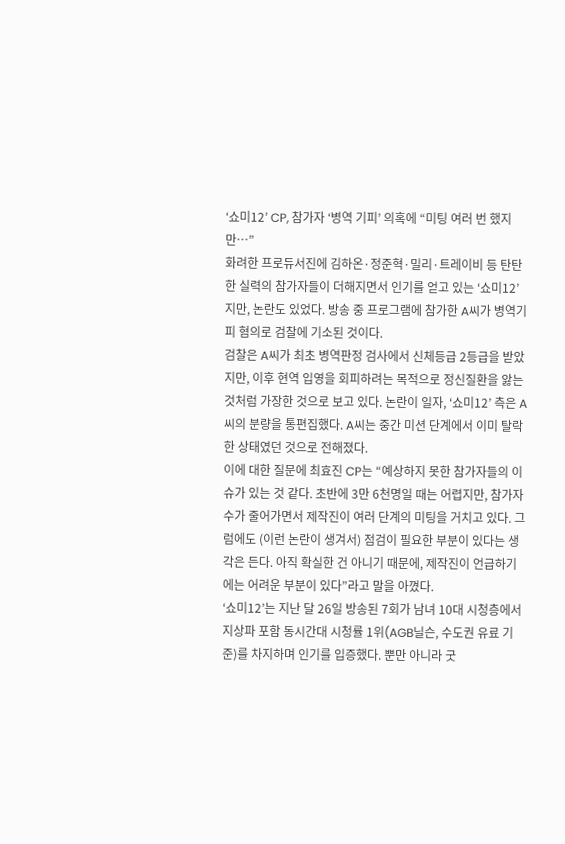‘쇼미12’ CP, 참가자 ‘병역 기피’ 의혹에 “미팅 여러 번 했지만…”
화려한 프로듀서진에 김하온·정준혁·밀리·트레이비 등 탄탄한 실력의 참가자들이 더해지면서 인기를 얻고 있는 ‘쇼미12’지만, 논란도 있었다. 방송 중 프로그램에 참가한 A씨가 병역기피 혐의로 검찰에 기소된 것이다.
검찰은 A씨가 최초 병역판정 검사에서 신체등급 2등급을 받았지만, 이후 현역 입영을 회피하려는 목적으로 정신질환을 앓는 것처럼 가장한 것으로 보고 있다. 논란이 일자, ‘쇼미12’ 측은 A씨의 분량을 통편집했다. A씨는 중간 미션 단계에서 이미 탈락한 상태였던 것으로 전해졌다.
이에 대한 질문에 최효진 CP는 “예상하지 못한 참가자들의 이슈가 있는 것 같다. 초반에 3만 6천명일 때는 어렵지만, 참가자 수가 줄어가면서 제작진이 여러 단계의 미팅을 거치고 있다. 그럼에도 (이런 논란이 생겨서) 점검이 필요한 부분이 있다는 생각은 든다. 아직 확실한 건 아니기 때문에, 제작진이 언급하기에는 어려운 부분이 있다”라고 말을 아꼈다.
‘쇼미12’는 지난 달 26일 방송된 7회가 남녀 10대 시청층에서 지상파 포함 동시간대 시청률 1위(AGB닐슨, 수도권 유료 기준)를 차지하며 인기를 입증했다. 뿐만 아니라 굿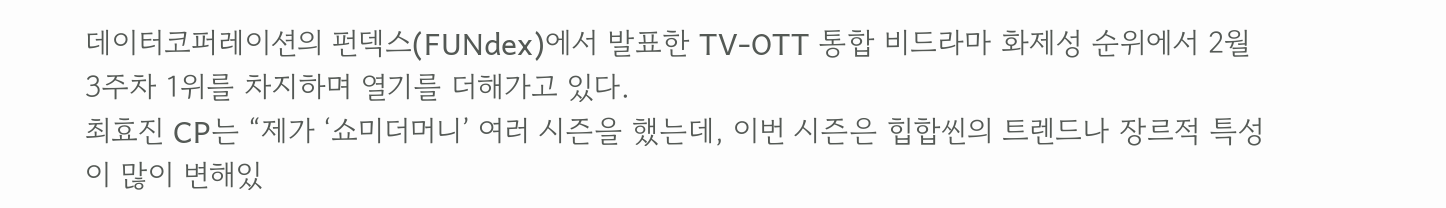데이터코퍼레이션의 펀덱스(FUNdex)에서 발표한 TV-OTT 통합 비드라마 화제성 순위에서 2월 3주차 1위를 차지하며 열기를 더해가고 있다.
최효진 CP는 “제가 ‘쇼미더머니’ 여러 시즌을 했는데, 이번 시즌은 힙합씬의 트렌드나 장르적 특성이 많이 변해있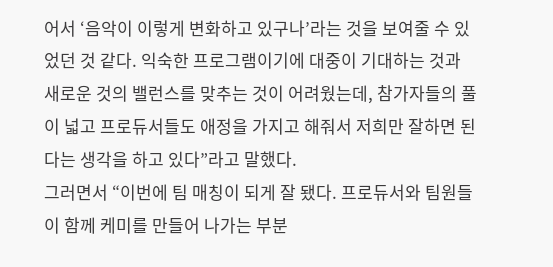어서 ‘음악이 이렇게 변화하고 있구나’라는 것을 보여줄 수 있었던 것 같다. 익숙한 프로그램이기에 대중이 기대하는 것과 새로운 것의 밸런스를 맞추는 것이 어려웠는데, 참가자들의 풀이 넓고 프로듀서들도 애정을 가지고 해줘서 저희만 잘하면 된다는 생각을 하고 있다”라고 말했다.
그러면서 “이번에 팀 매칭이 되게 잘 됐다. 프로듀서와 팀원들이 함께 케미를 만들어 나가는 부분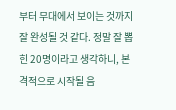부터 무대에서 보이는 것까지 잘 완성될 것 같다. 정말 잘 뽑힌 20명이라고 생각하니, 본격적으로 시작될 음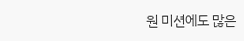원 미션에도 많은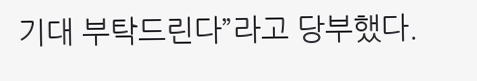기대 부탁드린다”라고 당부했다.